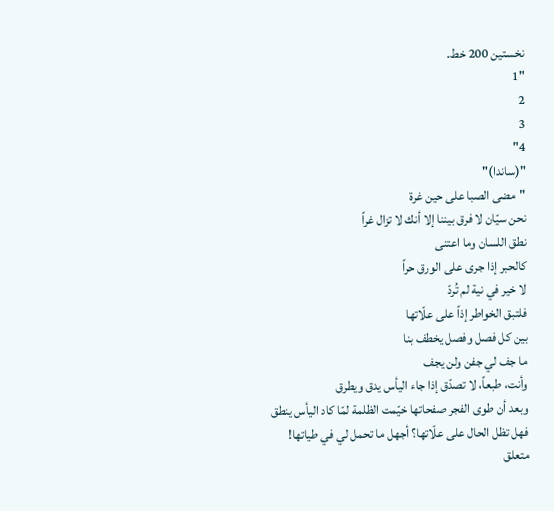نخستین 200 خط.
"1
2
3
4"
"(ساندا)"
"مضى الصبا على حين غرة
نحن سيّان لا فرق بيننا إلا أنك لا تزال غراً
نطق اللسان وما اعتنى
كالحبر إذا جرى على الورق حراً
لا خير في نية لم تُردّ
فلتبق الخواطر إذاً على علّاتها
بين كل فصل وفصل يخطف بنا
ما جف لي جفن ولن يجف
وأنت، طبعاً، لا تصدّق إذا جاء اليأس يدق ويطرق
وبعد أن طوى الفجر صفحاتها خيّمت الظلمة لمّا كاد اليأس ينطق
فهل تظل الحال على علّاتها؟ أجهل ما تحمل لي في طياتها!
متعلق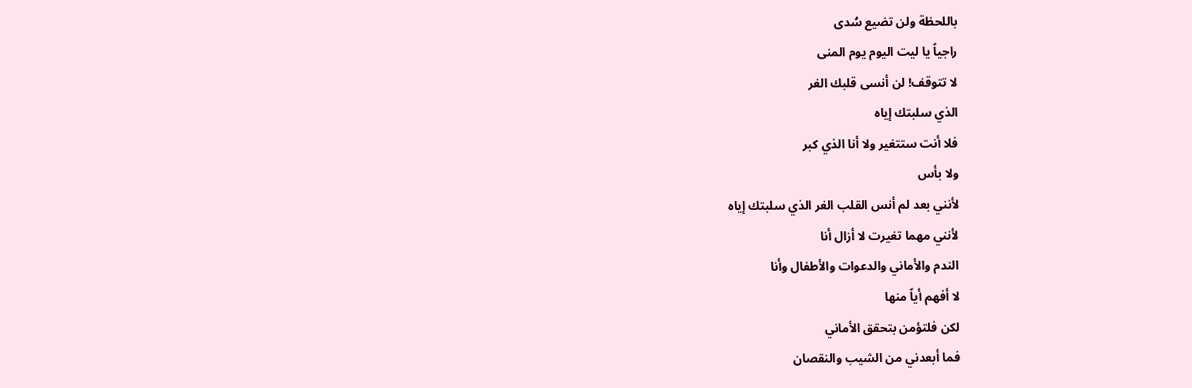باللحظة ولن تضيع سُدى
راجياً يا ليت اليوم يوم المنى
لا تتوقف! لن أنسى قلبك الغر
الذي سلبتك إياه
فلا أنت ستتغير ولا أنا الذي كبر
ولا بأس
لأنني بعد لم أنس القلب الغر الذي سلبتك إياه
لأنني مهما تغيرت لا أزال أنا
الندم والأماني والدعوات والأطفال وأنا
لا أفهم أياً منها
لكن فلتؤمن بتحقق الأماني
فما أبعدني من الشيب والنقصان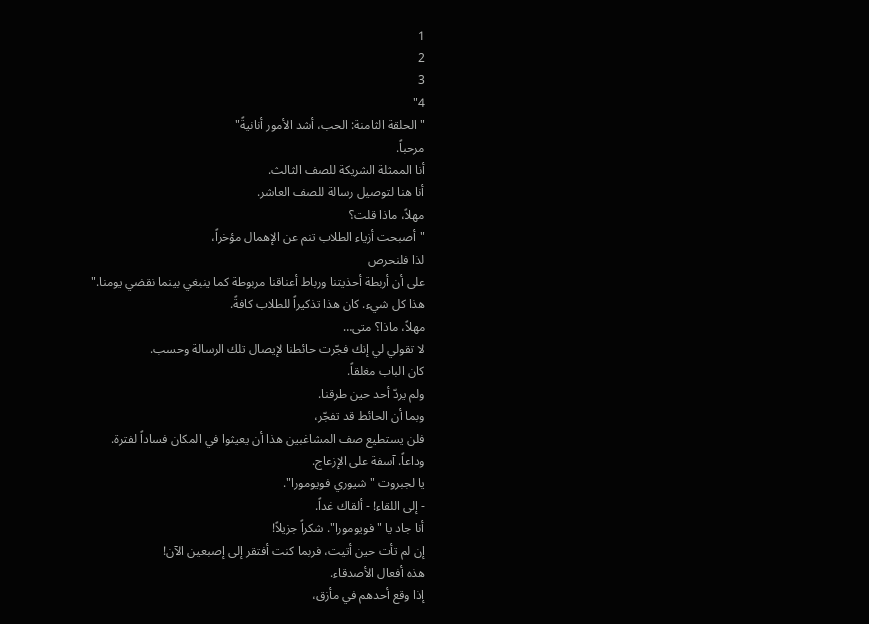1
2
3
4"
"الحلقة الثامنة: الحب، أشد الأمور أنانيةً"
مرحباً.
أنا الممثلة الشريكة للصف الثالث.
أنا هنا لتوصيل رسالة للصف العاشر.
مهلاً، ماذا قلت؟
"أصبحت أزياء الطلاب تنم عن الإهمال مؤخراً،
لذا فلنحرص
على أن أربطة أحذيتنا ورباط أعناقنا مربوطة كما ينبغي بينما نقضي يومنا."
هذا كل شيء. كان هذا تذكيراً للطلاب كافةً.
مهلاً، ماذا؟ متى…
لا تقولي لي إنك فجّرت حائطنا لإيصال تلك الرسالة وحسب.
كان الباب مغلقاً.
ولم يردّ أحد حين طرقنا.
وبما أن الحائط قد تفجّر،
فلن يستطيع صف المشاغبين هذا أن يعيثوا في المكان فساداً لفترة.
وداعاً. آسفة على الإزعاج.
يا لجبروت "شيوري فويومورا".
- إلى اللقاء! - ألقاك غداً.
أنا جاد يا "فويومورا". شكراً جزيلاً!
إن لم تأت حين أتيت، فربما كنت أفتقر إلى إصبعين الآن!
هذه أفعال الأصدقاء.
إذا وقع أحدهم في مأزق،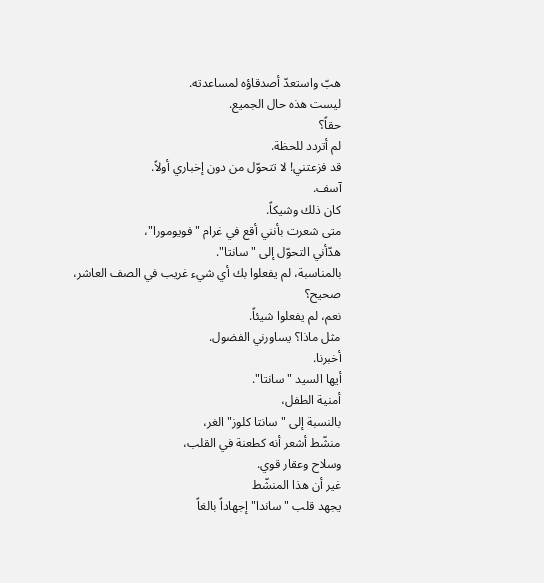هبّ واستعدّ أصدقاؤه لمساعدته.
ليست هذه حال الجميع.
حقاً؟
لم أتردد للحظة.
قد فزعتني! لا تتحوّل من دون إخباري أولاً.
آسف.
كان ذلك وشيكاً.
متى شعرت بأنني أقع في غرام "فويومورا"،
هدّأني التحوّل إلى "سانتا".
بالمناسبة، لم يفعلوا بك أي شيء غريب في الصف العاشر، صحيح؟
نعم، لم يفعلوا شيئاً.
مثل ماذا؟ يساورني الفضول.
أخبرنا.
أيها السيد "سانتا".
أمنية الطفل،
بالنسبة إلى "سانتا كلوز" الغر،
منشّط أشعر أنه كطعنة في القلب،
وسلاح وعقار قوي.
غير أن هذا المنشّط
يجهد قلب "ساندا" إجهاداً بالغاً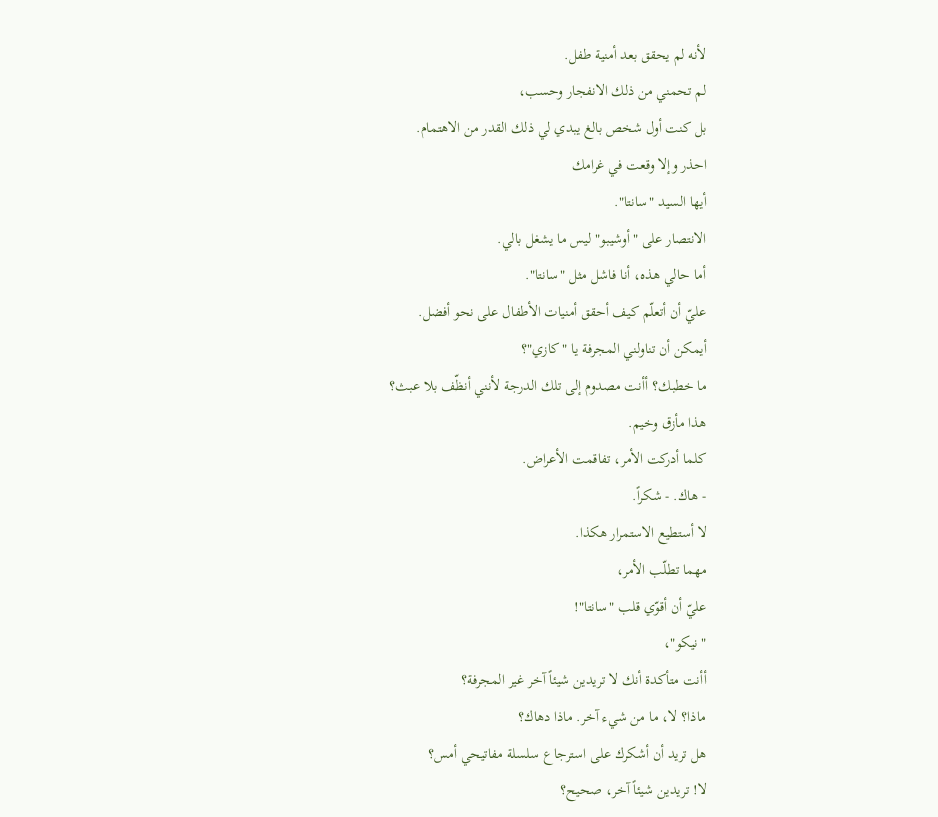لأنه لم يحقق بعد أمنية طفل.
لم تحمني من ذلك الانفجار وحسب،
بل كنت أول شخص بالغ يبدي لي ذلك القدر من الاهتمام.
احذر وإلا وقعت في غرامك
أيها السيد "سانتا".
الانتصار على "أوشيبو" ليس ما يشغل بالي.
أما حالي هذه، أنا فاشل مثل "سانتا".
عليّ أن أتعلّم كيف أحقق أمنيات الأطفال على نحو أفضل.
أيمكن أن تناولني المجرفة يا "كازي"؟
ما خطبك؟ أأنت مصدوم إلى تلك الدرجة لأنني أنظّف بلا عبث؟
هذا مأزق وخيم.
كلما أدركت الأمر، تفاقمت الأعراض.
- هاك. - شكراً.
لا أستطيع الاستمرار هكذا.
مهما تطلّب الأمر،
عليّ أن أقوّي قلب "سانتا"!
"نيكو"،
أأنت متأكدة أنك لا تريدين شيئاً آخر غير المجرفة؟
ماذا؟ لا، ما من شيء آخر. ماذا دهاك؟
هل تريد أن أشكرك على استرجاع سلسلة مفاتيحي أمس؟
لا! تريدين شيئاً آخر، صحيح؟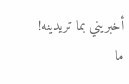أخبريني بما تريدينه!
ما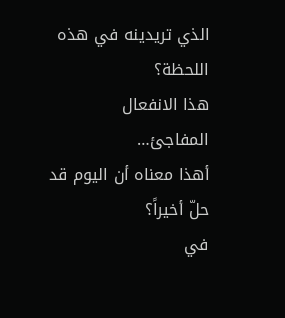الذي تريدينه في هذه اللحظة؟
هذا الانفعال المفاجئ…
أهذا معناه أن اليوم قد حلّ أخيراً؟
في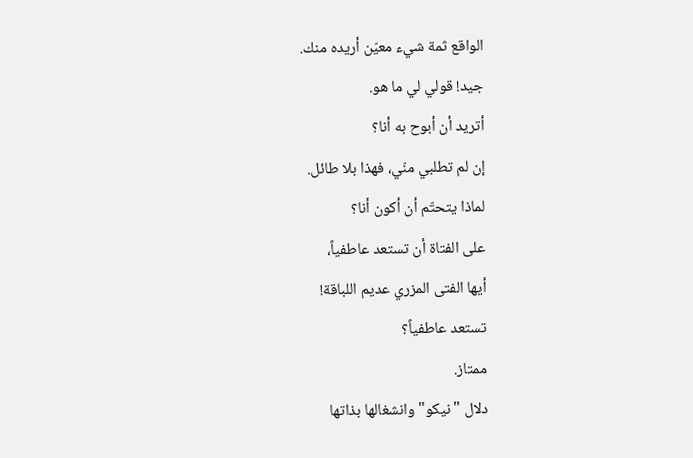الواقع ثمة شيء معيّن أريده منك.
جيد! قولي لي ما هو.
أتريد أن أبوح به أنا؟
إن لم تطلبي منّي، فهذا بلا طائل.
لماذا يتحتّم أن أكون أنا؟
على الفتاة أن تستعد عاطفياً،
أيها الفتى المزري عديم اللباقة!
تستعد عاطفياً؟
ممتاز.
دلال "نيكو" وانشغالها بذاتها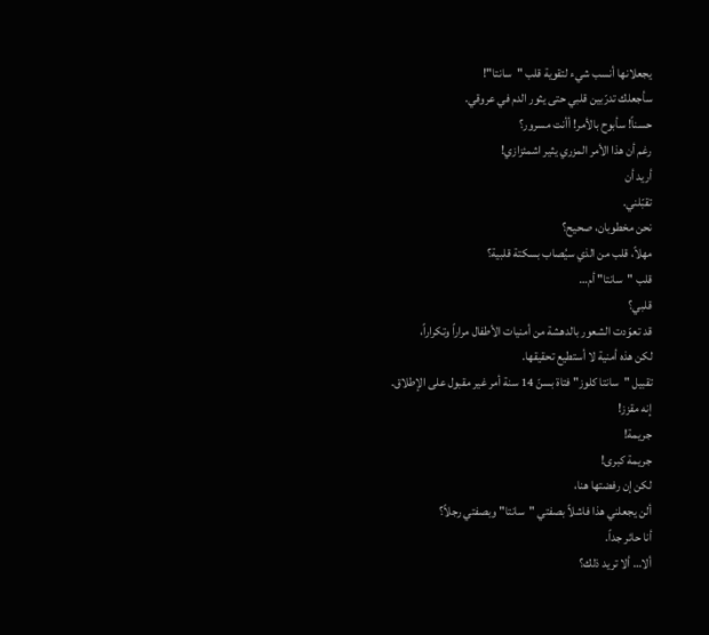يجعلانها أنسب شيء لتقوية قلب "سانتا"!
سأجعلك تدرّبين قلبي حتى يثور الدم في عروقي.
حسناً! سأبوح بالأمر! أأنت مسرور؟
رغم أن هذا الأمر المزري يثير اشمئزازي!
أريد أن
تقبّلني.
نحن مخطوبان، صحيح؟
مهلاً، قلب من الذي سيُصاب بسكتة قلبية؟
قلب "سانتا" أم…
قلبي؟
قد تعوّدت الشعور بالدهشة من أمنيات الأطفال مراراً وتكراراً،
لكن هذه أمنية لا أستطيع تحقيقها.
تقبيل "سانتا كلوز" فتاة بسنّ 14 سنة أمر غير مقبول على الإطلاق.
إنه مقزز!
جريمة!
جريمة كبرى!
لكن إن رفضتها هنا،
ألن يجعلني هذا فاشلاً بصفتي "سانتا" وبصفتي رجلاً؟
أنا حائر جداً.
ألا… ألا تريد ذلك؟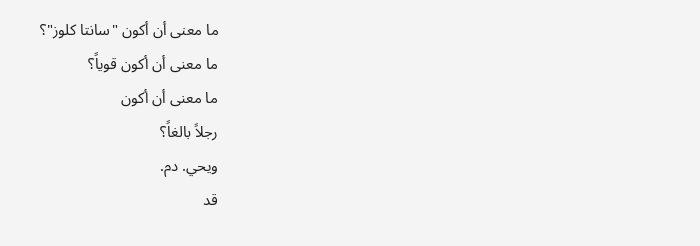ما معنى أن أكون "سانتا كلوز"؟
ما معنى أن أكون قوياً؟
ما معنى أن أكون
رجلاً بالغاً؟
ويحي. دم.
قد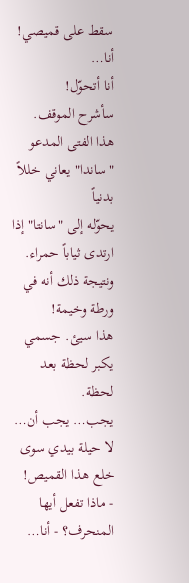سقط على قميصي!
أنا…
أنا أتحوّل!
سأشرح الموقف.
هذا الفتى المدعو "ساندا" يعاني خللاً بدنياً
يحوّله إلى "سانتا" إذا ارتدى ثياباً حمراء.
ونتيجة ذلك أنه في ورطة وخيمة!
هذا سيئ. جسمي يكبر لحظة بعد لحظة.
يجب… يجب أن…
لا حيلة بيدي سوى خلع هذا القميص!
- ماذا تفعل أيها المنحرف؟ - أنا…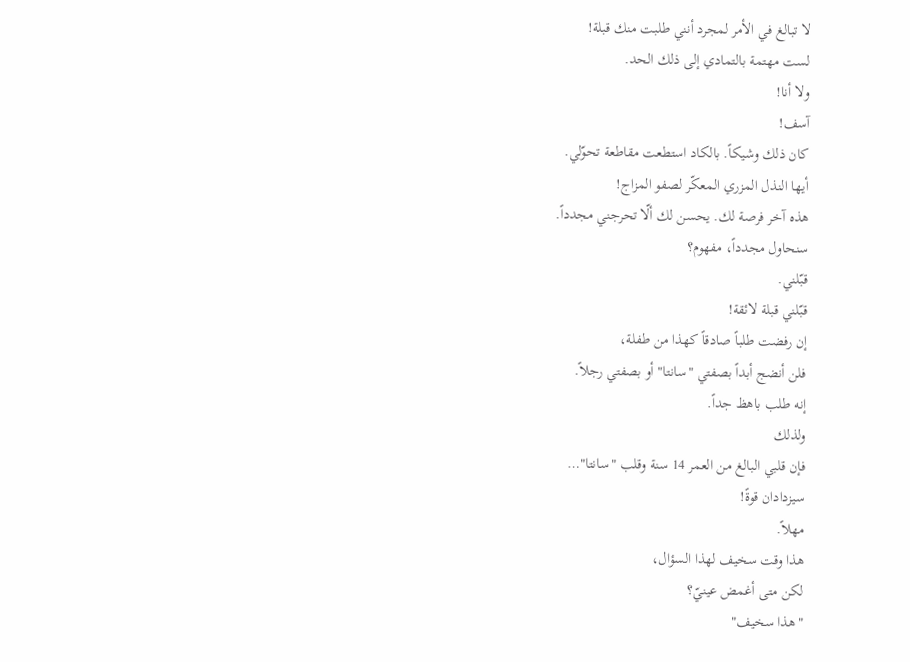لا تبالغ في الأمر لمجرد أنني طلبت منك قبلة!
لست مهتمة بالتمادي إلى ذلك الحد.
ولا أنا!
آسف!
كان ذلك وشيكاً. بالكاد استطعت مقاطعة تحوّلي.
أيها النذل المزري المعكّر لصفو المزاج!
هذه آخر فرصة لك. يحسن لك ألّا تحرجني مجدداً.
سنحاول مجدداً، مفهوم؟
قبّلني.
قبّلني قبلة لائقة!
إن رفضت طلباً صادقاً كهذا من طفلة،
فلن أنضج أبداً بصفتي "سانتا" أو بصفتي رجلاً.
إنه طلب باهظ جداً.
ولذلك
فإن قلبي البالغ من العمر 14 سنة وقلب "سانتا"…
سيزدادان قوةً!
مهلاً.
هذا وقت سخيف لهذا السؤال،
لكن متى أغمض عينيّ؟
"هذا سخيف"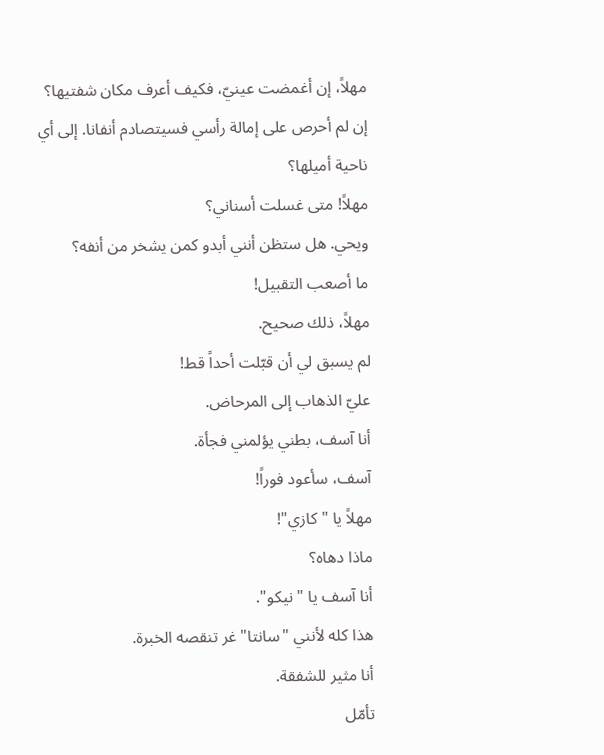مهلاً، إن أغمضت عينيّ، فكيف أعرف مكان شفتيها؟
إن لم أحرص على إمالة رأسي فسيتصادم أنفانا. إلى أي ناحية أميلها؟
مهلاً! متى غسلت أسناني؟
ويحي. هل ستظن أنني أبدو كمن يشخر من أنفه؟
ما أصعب التقبيل!
مهلاً، ذلك صحيح.
لم يسبق لي أن قبّلت أحداً قط!
عليّ الذهاب إلى المرحاض.
أنا آسف، بطني يؤلمني فجأة.
آسف، سأعود فوراً!
مهلاً يا "كازي"!
ماذا دهاه؟
أنا آسف يا "نيكو".
هذا كله لأنني "سانتا" غر تنقصه الخبرة.
أنا مثير للشفقة.
تأمّل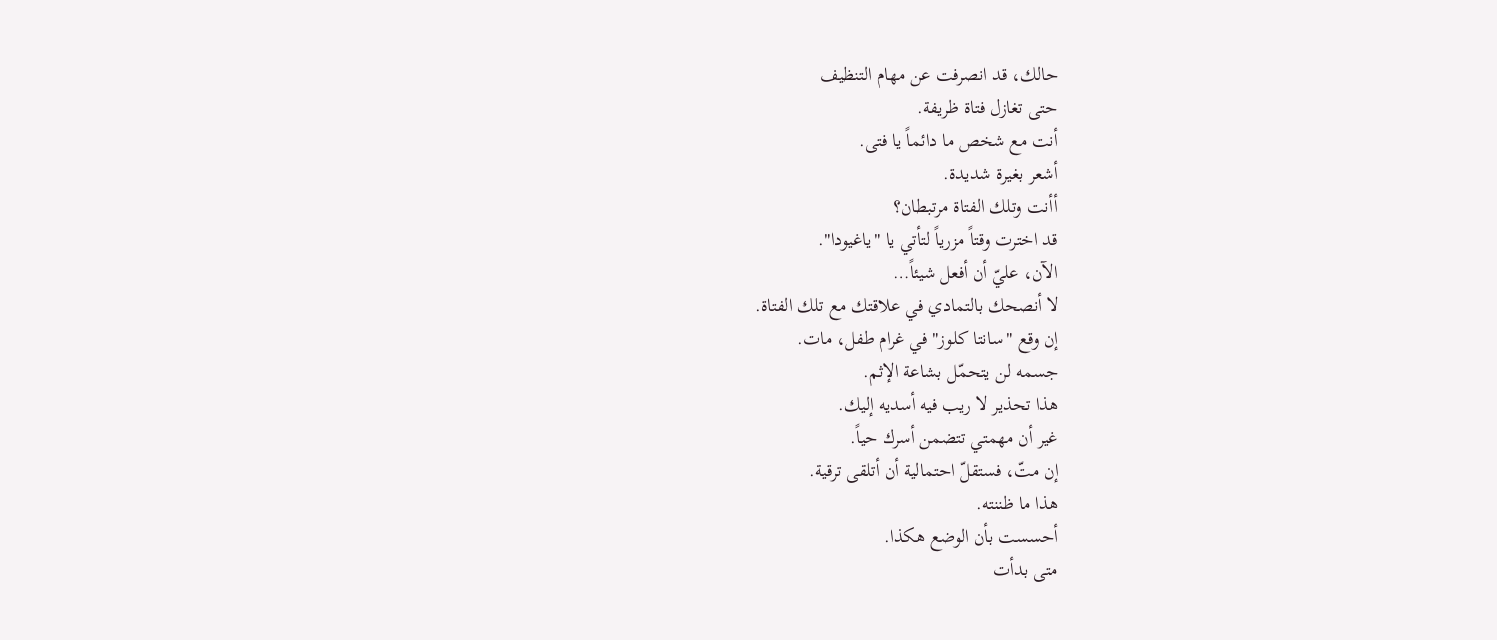حالك، قد انصرفت عن مهام التنظيف
حتى تغازل فتاة ظريفة.
أنت مع شخص ما دائماً يا فتى.
أشعر بغيرة شديدة.
أأنت وتلك الفتاة مرتبطان؟
قد اخترت وقتاً مزرياً لتأتي يا "ياغيودا".
الآن، عليّ أن أفعل شيئاً…
لا أنصحك بالتمادي في علاقتك مع تلك الفتاة.
إن وقع "سانتا كلوز" في غرام طفل، مات.
جسمه لن يتحمّل بشاعة الإثم.
هذا تحذير لا ريب فيه أسديه إليك.
غير أن مهمتي تتضمن أسرك حياً.
إن متّ، فستقلّ احتمالية أن أتلقى ترقية.
هذا ما ظننته.
أحسست بأن الوضع هكذا.
متى بدأت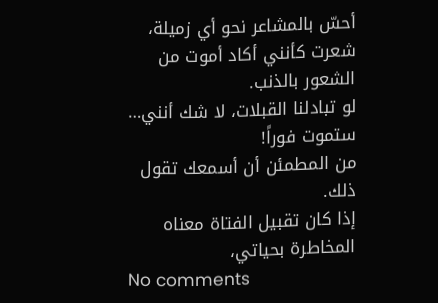أحسّ بالمشاعر نحو أي زميلة،
شعرت كأنني أكاد أموت من الشعور بالذنب.
لو تبادلنا القبلات، لا شك أنني…
ستموت فوراً!
من المطمئن أن أسمعك تقول ذلك.
إذا كان تقبيل الفتاة معناه المخاطرة بحياتي،
No comments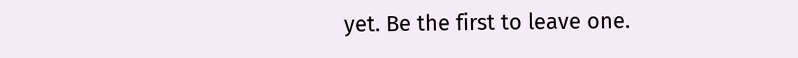yet. Be the first to leave one.